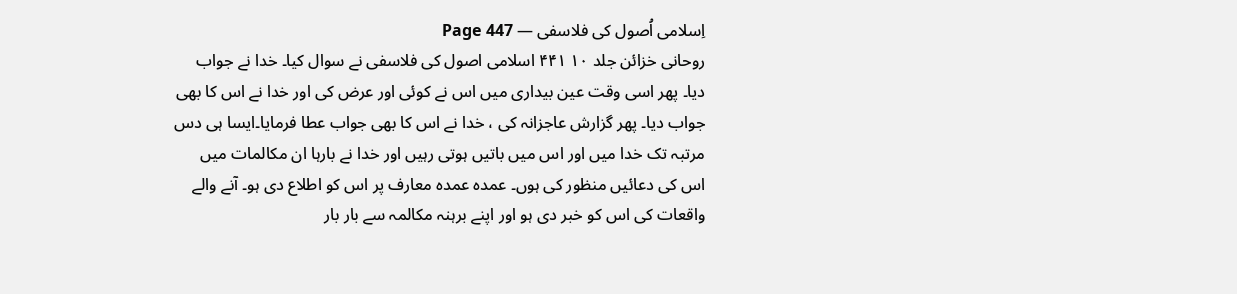اِسلامی اُصول کی فلاسفی — Page 447
روحانی خزائن جلد ۱۰ ۴۴۱ اسلامی اصول کی فلاسفی نے سوال کیا۔ خدا نے جواب دیا۔ پھر اسی وقت عین بیداری میں اس نے کوئی اور عرض کی اور خدا نے اس کا بھی جواب دیا۔ پھر گزارش عاجزانہ کی ، خدا نے اس کا بھی جواب عطا فرمایا۔ایسا ہی دس مرتبہ تک خدا میں اور اس میں باتیں ہوتی رہیں اور خدا نے بارہا ان مکالمات میں اس کی دعائیں منظور کی ہوں۔ عمدہ عمدہ معارف پر اس کو اطلاع دی ہو۔ آنے والے واقعات کی اس کو خبر دی ہو اور اپنے برہنہ مکالمہ سے بار بار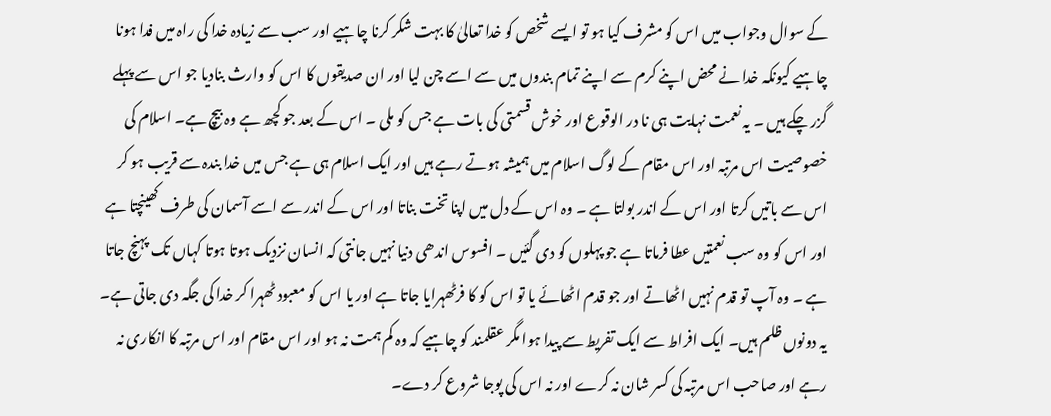کے سوال وجواب میں اس کو مشرف کیا ہو تو ایسے شخص کو خدا تعالیٰ کا بہت شکر کرنا چاہیے اور سب سے زیادہ خدا کی راہ میں فدا ہونا چاہیے کیونکہ خدا نے محض اپنے کرم سے اپنے تمام بندوں میں سے اسے چن لیا اور ان صدیقوں کا اس کو وارث بنادیا جو اس سے پہلے گزر چکے ہیں ۔ یہ نعمت نہایت ہی نا در الوقوع اور خوش قسمتی کی بات ہے جس کو ملی ۔ اس کے بعد جو کچھ ہے وہ بیچ ہے۔ اسلام کی خصوصیت اس مرتبہ اور اس مقام کے لوگ اسلام میں ہمیشہ ہوتے رہے ہیں اور ایک اسلام ہی ہے جس میں خدا بندہ سے قریب ہو کر اس سے باتیں کرتا اور اس کے اندر بولتا ہے ۔ وہ اس کے دل میں اپنا تخت بناتا اور اس کے اندر سے اسے آسمان کی طرف کھینچتا ہے اور اس کو وہ سب نعمتیں عطا فرماتا ہے جو پہلوں کو دی گئیں ۔ افسوس اندھی دنیا نہیں جانتی کہ انسان نزدیک ہوتا ہوتا کہاں تک پہنچ جاتا ہے ۔ وہ آپ تو قدم نہیں اٹھاتے اور جو قدم اٹھائے یا تو اس کو کا فرٹھہرایا جاتا ہے اور یا اس کو معبود ٹھہرا کر خدا کی جگہ دی جاتی ہے۔ یہ دونوں ظلم ہیں۔ ایک افراط سے ایک تفریط سے پیدا ہوا مگر عقلمند کو چاہیے کہ وہ کم ہمت نہ ہو اور اس مقام اور اس مرتبہ کا انکاری نہ رہے اور صاحب اس مرتبہ کی کسر شان نہ کرے اور نہ اس کی پوجا شروع کر دے۔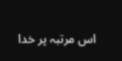اس مرتبہ پر خدا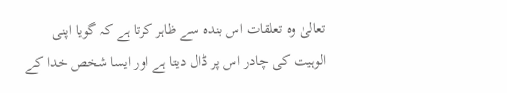تعالیٰ وہ تعلقات اس بندہ سے ظاہر کرتا ہے کہ گویا اپنی الوہیت کی چادر اس پر ڈال دیتا ہے اور ایسا شخص خدا کے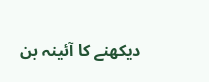دیکھنے کا آئینہ بن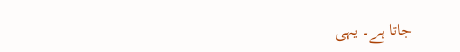جاتا ہے۔ یہی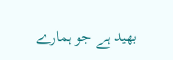بھید ہے جو ہمارے